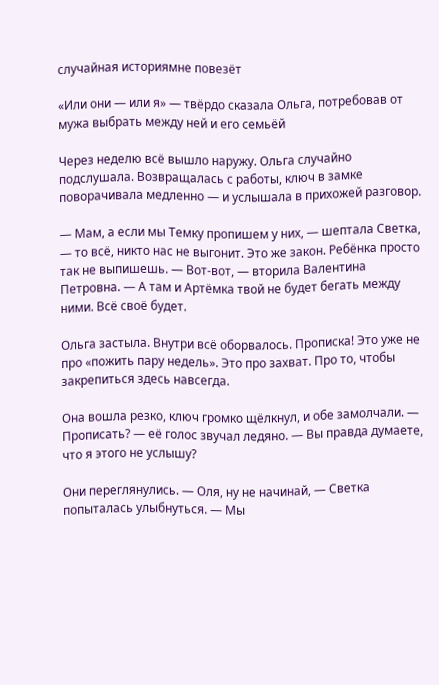случайная историямне повезёт

«Или они — или я» — твёрдо сказала Ольга, потребовав от мужа выбрать между ней и его семьёй

Через неделю всё вышло наружу. Ольга случайно подслушала. Возвращалась с работы, ключ в замке поворачивала медленно — и услышала в прихожей разговор.

— Мам, а если мы Темку пропишем у них, — шептала Светка, — то всё, никто нас не выгонит. Это же закон. Ребёнка просто так не выпишешь. — Вот-вот, — вторила Валентина Петровна. — А там и Артёмка твой не будет бегать между ними. Всё своё будет.

Ольга застыла. Внутри всё оборвалось. Прописка! Это уже не про «пожить пару недель». Это про захват. Про то, чтобы закрепиться здесь навсегда.

Она вошла резко, ключ громко щёлкнул, и обе замолчали. — Прописать? — её голос звучал ледяно. — Вы правда думаете, что я этого не услышу?

Они переглянулись. — Оля, ну не начинай, — Светка попыталась улыбнуться. — Мы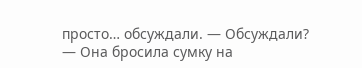просто… обсуждали. — Обсуждали? — Она бросила сумку на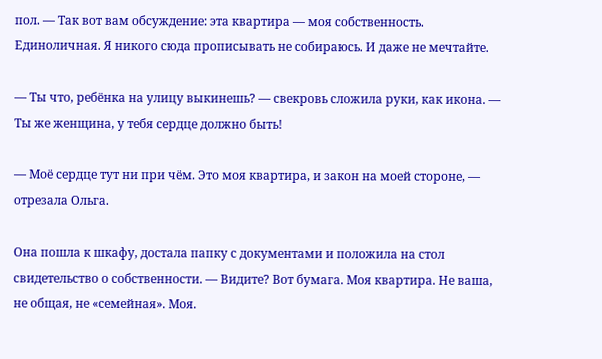пол. — Так вот вам обсуждение: эта квартира — моя собственность. Единоличная. Я никого сюда прописывать не собираюсь. И даже не мечтайте.

— Ты что, ребёнка на улицу выкинешь? — свекровь сложила руки, как икона. — Ты же женщина, у тебя сердце должно быть!

— Моё сердце тут ни при чём. Это моя квартира, и закон на моей стороне, — отрезала Ольга.

Она пошла к шкафу, достала папку с документами и положила на стол свидетельство о собственности. — Видите? Вот бумага. Моя квартира. Не ваша, не общая, не «семейная». Моя.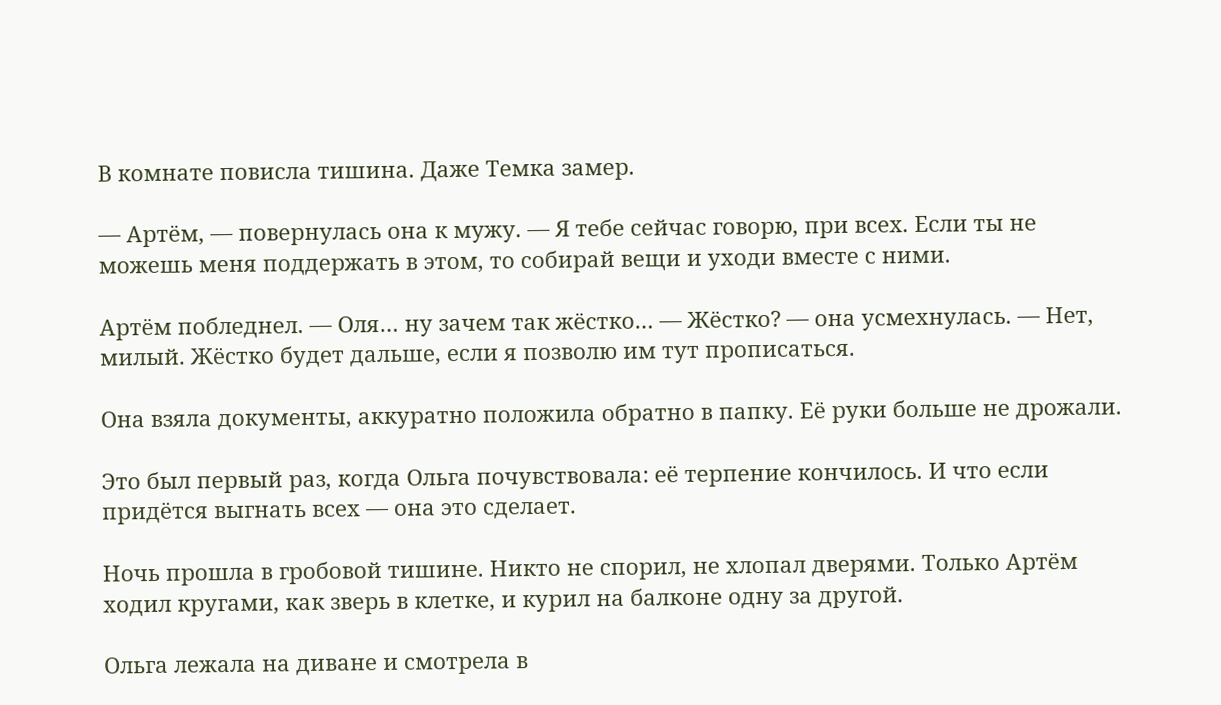В комнате повисла тишина. Даже Темка замер.

— Артём, — повернулась она к мужу. — Я тебе сейчас говорю, при всех. Если ты не можешь меня поддержать в этом, то собирай вещи и уходи вместе с ними.

Артём побледнел. — Оля… ну зачем так жёстко… — Жёстко? — она усмехнулась. — Нет, милый. Жёстко будет дальше, если я позволю им тут прописаться.

Она взяла документы, аккуратно положила обратно в папку. Её руки больше не дрожали.

Это был первый раз, когда Ольга почувствовала: её терпение кончилось. И что если придётся выгнать всех — она это сделает.

Ночь прошла в гробовой тишине. Никто не спорил, не хлопал дверями. Только Артём ходил кругами, как зверь в клетке, и курил на балконе одну за другой.

Ольга лежала на диване и смотрела в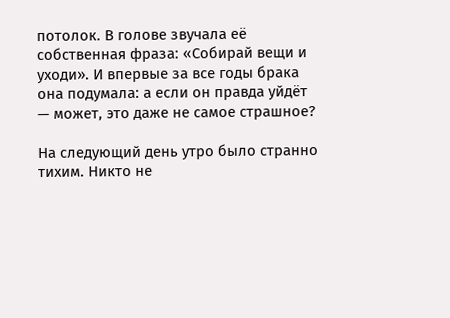потолок. В голове звучала её собственная фраза: «Собирай вещи и уходи». И впервые за все годы брака она подумала: а если он правда уйдёт — может, это даже не самое страшное?

На следующий день утро было странно тихим. Никто не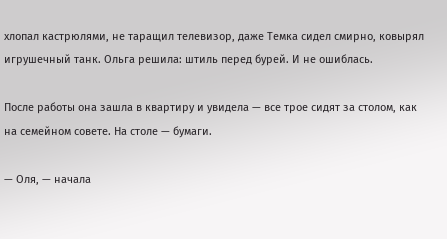хлопал кастрюлями, не таращил телевизор, даже Темка сидел смирно, ковырял игрушечный танк. Ольга решила: штиль перед бурей. И не ошиблась.

После работы она зашла в квартиру и увидела — все трое сидят за столом, как на семейном совете. На столе — бумаги.

— Оля, — начала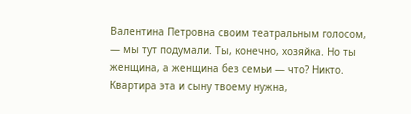Валентина Петровна своим театральным голосом, — мы тут подумали. Ты, конечно, хозяйка. Но ты женщина, а женщина без семьи — что? Никто. Квартира эта и сыну твоему нужна,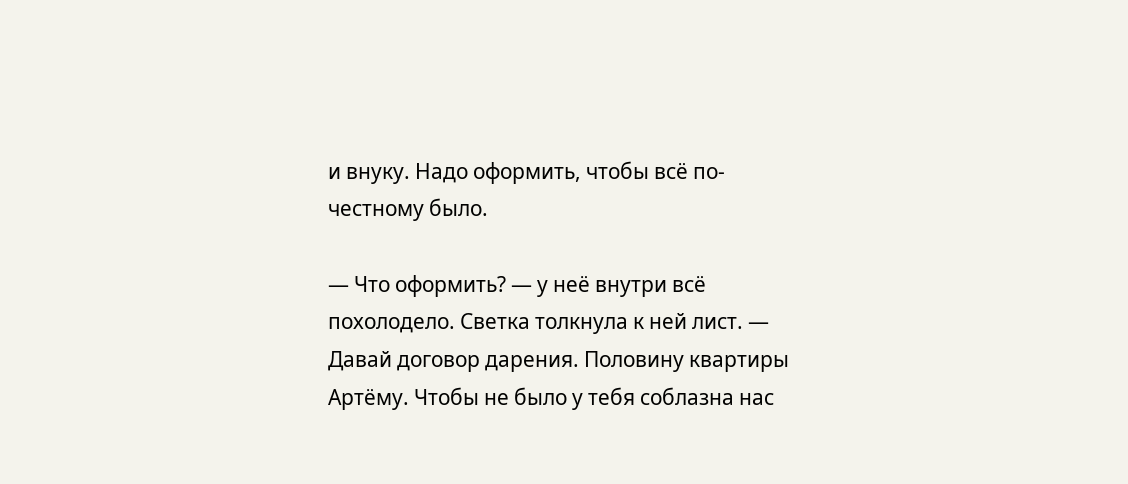и внуку. Надо оформить, чтобы всё по-честному было.

— Что оформить? — у неё внутри всё похолодело. Светка толкнула к ней лист. — Давай договор дарения. Половину квартиры Артёму. Чтобы не было у тебя соблазна нас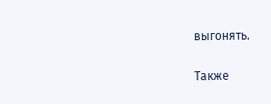выгонять.

Также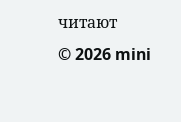читают
© 2026 mini